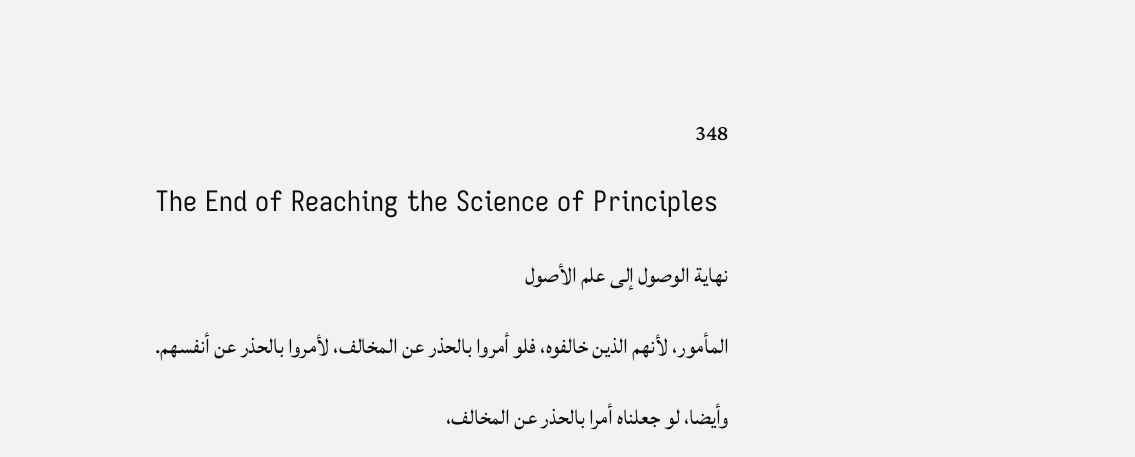348

The End of Reaching the Science of Principles

نهاية الوصول إلى علم الأصول

المأمور، لأنهم الذين خالفوه، فلو أمروا بالحذر عن المخالف، لأمروا بالحذر عن أنفسهم.

وأيضا، لو جعلناه أمرا بالحذر عن المخالف،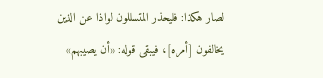لصار هكذا: فليحذر المتسللون لواذا عن الذين يخالفون [أمره]، فيبقى قوله: «أن يصيبهم»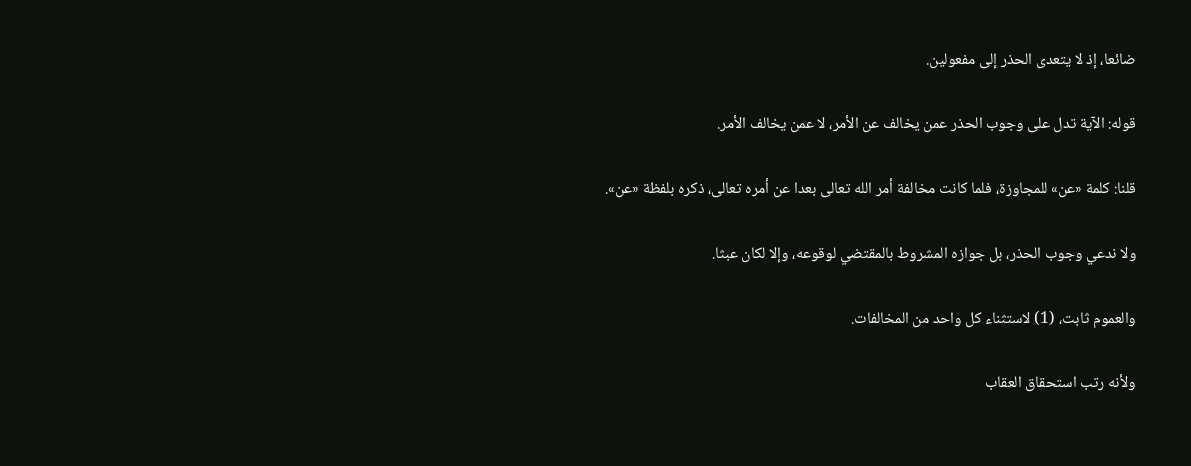ضائعا، إذ لا يتعدى الحذر إلى مفعولين.

قوله: الآية تدل على وجوب الحذر عمن يخالف عن الأمر، لا عمن يخالف الأمر.

قلنا: كلمة «عن» للمجاوزة، فلما كانت مخالفة أمر الله تعالى بعدا عن أمره تعالى، ذكره بلفظة «عن».

ولا ندعي وجوب الحذر، بل جوازه المشروط بالمقتضي لوقوعه، وإلا لكان عبثا.

والعموم ثابت، (1) لاستثناء كل واحد من المخالفات.

ولأنه رتب استحقاق العقاب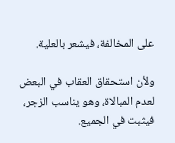على المخالفة، فيشعر بالعلية.

ولأن استحقاق العقاب في البعض لعدم المبالاة، وهو يناسب الزجر، فيثبت في الجميع.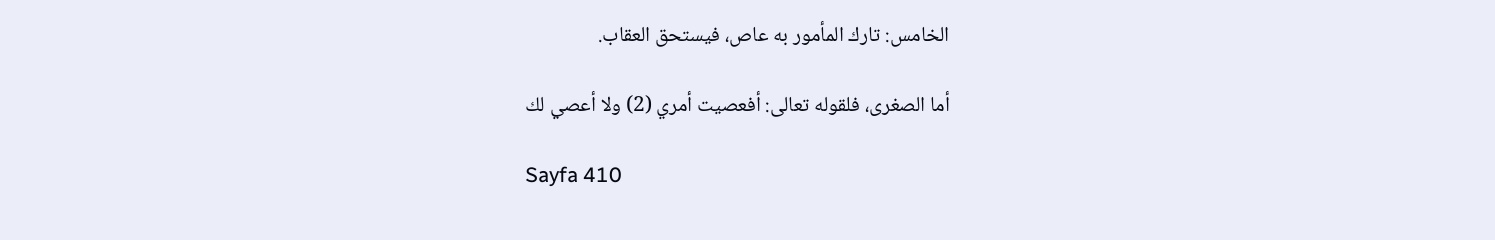الخامس: تارك المأمور به عاص، فيستحق العقاب.

أما الصغرى، فلقوله تعالى: أفعصيت أمري (2) ولا أعصي لك

Sayfa 410